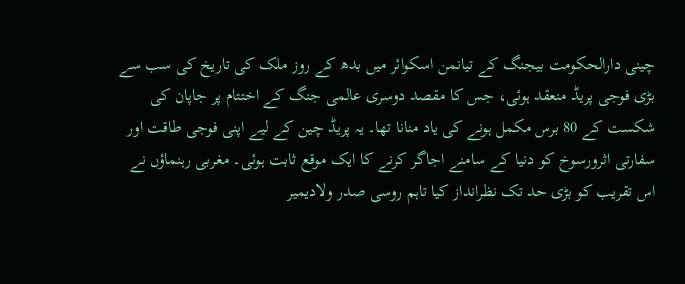چینی دارالحکومت بیجنگ کے تیانمن اسکوائر میں بدھ کے روز ملک کی تاریخ کی سب سے بڑی فوجی پریڈ منعقد ہوئی، جس کا مقصد دوسری عالمی جنگ کے اختتام پر جاپان کی شکست کے 80 برس مکمل ہونے کی یاد منانا تھا۔ یہ پریڈ چین کے لیے اپنی فوجی طاقت اور سفارتی اثرورسوخ کو دنیا کے سامنے اجاگر کرنے کا ایک موقع ثابت ہوئی۔ مغربی رہنماؤں نے اس تقریب کو بڑی حد تک نظرانداز کیا تاہم روسی صدر ولادیمیر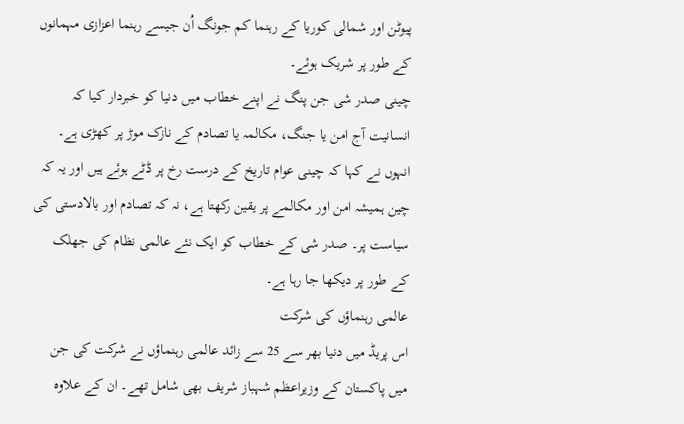پیوٹن اور شمالی کوریا کے رہنما کم جونگ اُن جیسے رہنما اعزازی مہمانوں کے طور پر شریک ہوئے۔
چینی صدر شی جن پنگ نے اپنے خطاب میں دنیا کو خبردار کیا کہ انسانیت آج امن یا جنگ، مکالمہ یا تصادم کے نازک موڑ پر کھڑی ہے۔ انہوں نے کہا کہ چینی عوام تاریخ کے درست رخ پر ڈٹے ہوئے ہیں اور یہ کہ چین ہمیشہ امن اور مکالمے پر یقین رکھتا ہے، نہ کہ تصادم اور بالادستی کی سیاست پر۔ صدر شی کے خطاب کو ایک نئے عالمی نظام کی جھلک کے طور پر دیکھا جا رہا ہے۔
عالمی رہنماؤں کی شرکت
اس پریڈ میں دنیا بھر سے 25 سے زائد عالمی رہنماؤں نے شرکت کی جن میں پاکستان کے وزیراعظم شہباز شریف بھی شامل تھے۔ ان کے علاوہ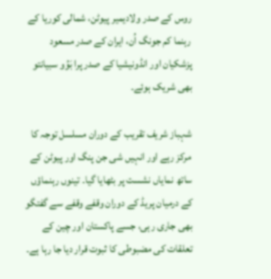روس کے صدر ولادیمیر پیوٹن، شمالی کوریا کے رہنما کم جونگ اُن، ایران کے صدر مسعود پزشکیان اور انڈونیشیا کے صدر پرا بَوُو سبیانتو بھی شریک ہوئے۔

شہباز شریف تقریب کے دوران مسلسل توجہ کا مرکز رہے اور انہیں شی جن پنگ اور پیوٹن کے ساتھ نمایاں نشست پر بٹھایا گیا۔ تینوں رہنماؤں کے درمیان پریڈ کے دوران وقفے وقفے سے گفتگو بھی جاری رہی، جسے پاکستان اور چین کے تعلقات کی مضبوطی کا ثبوت قرار دیا جا رہا ہے۔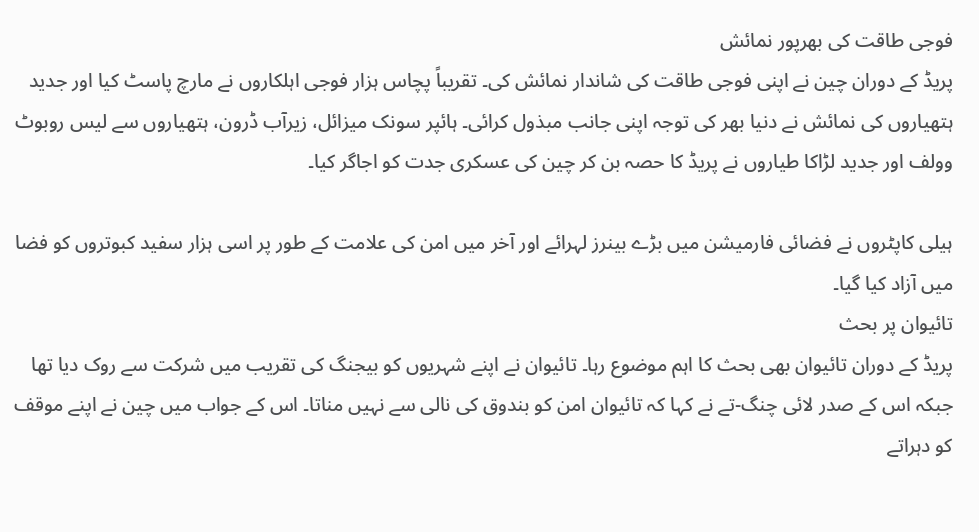فوجی طاقت کی بھرپور نمائش
پریڈ کے دوران چین نے اپنی فوجی طاقت کی شاندار نمائش کی۔ تقریباً پچاس ہزار فوجی اہلکاروں نے مارچ پاسٹ کیا اور جدید ہتھیاروں کی نمائش نے دنیا بھر کی توجہ اپنی جانب مبذول کرائی۔ ہائپر سونک میزائل، زیرآب ڈرون، ہتھیاروں سے لیس روبوٹ وولف اور جدید لڑاکا طیاروں نے پریڈ کا حصہ بن کر چین کی عسکری جدت کو اجاگر کیا۔

ہیلی کاپٹروں نے فضائی فارمیشن میں بڑے بینرز لہرائے اور آخر میں امن کی علامت کے طور پر اسی ہزار سفید کبوتروں کو فضا میں آزاد کیا گیا۔
تائیوان پر بحث
پریڈ کے دوران تائیوان بھی بحث کا اہم موضوع رہا۔ تائیوان نے اپنے شہریوں کو بیجنگ کی تقریب میں شرکت سے روک دیا تھا جبکہ اس کے صدر لائی چنگ-تے نے کہا کہ تائیوان امن کو بندوق کی نالی سے نہیں مناتا۔ اس کے جواب میں چین نے اپنے موقف کو دہراتے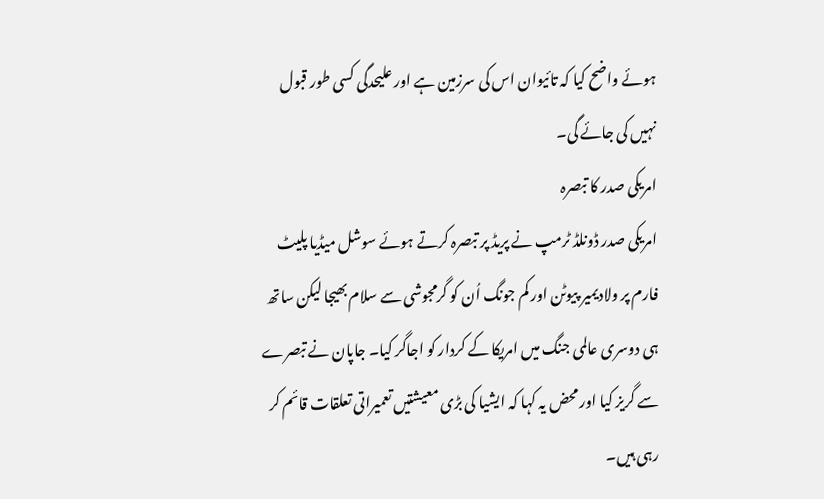ہوئے واضح کیا کہ تائیوان اس کی سرزمین ہے اور علیحدگی کسی طور قبول نہیں کی جائے گی۔
امریکی صدر کا تبصرہ
امریکی صدر ڈونلڈ ٹرمپ نے پریڈ پر تبصرہ کرتے ہوئے سوشل میڈیا پلیٹ فارم پر ولادیمیر پیوٹن اور کم جونگ اُن کو گرمجوشی سے سلام بھیجا لیکن ساتھ ہی دوسری عالمی جنگ میں امریکا کے کردار کو اجاگر کیا۔ جاپان نے تبصرے سے گریز کیا اور محض یہ کہا کہ ایشیا کی بڑی معیشتیں تعمیراتی تعلقات قائم کر رہی ہیں۔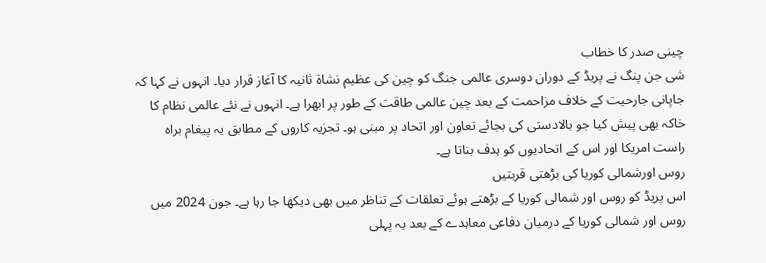چینی صدر کا خطاب
شی جن پنگ نے پریڈ کے دوران دوسری عالمی جنگ کو چین کی عظیم نشاۃ ثانیہ کا آغاز قرار دیا۔ انہوں نے کہا کہ جاپانی جارحیت کے خلاف مزاحمت کے بعد چین عالمی طاقت کے طور پر ابھرا ہے۔ انہوں نے نئے عالمی نظام کا خاکہ بھی پیش کیا جو بالادستی کی بجائے تعاون اور اتحاد پر مبنی ہو۔ تجزیہ کاروں کے مطابق یہ پیغام براہ راست امریکا اور اس کے اتحادیوں کو ہدف بناتا ہے۔
روس اورشمالی کوریا کی بڑھتی قربتیں
اس پریڈ کو روس اور شمالی کوریا کے بڑھتے ہوئے تعلقات کے تناظر میں بھی دیکھا جا رہا ہے۔ جون 2024 میں روس اور شمالی کوریا کے درمیان دفاعی معاہدے کے بعد یہ پہلی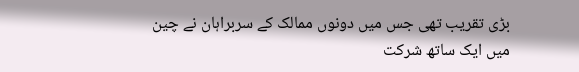بڑی تقریب تھی جس میں دونوں ممالک کے سربراہان نے چین میں ایک ساتھ شرکت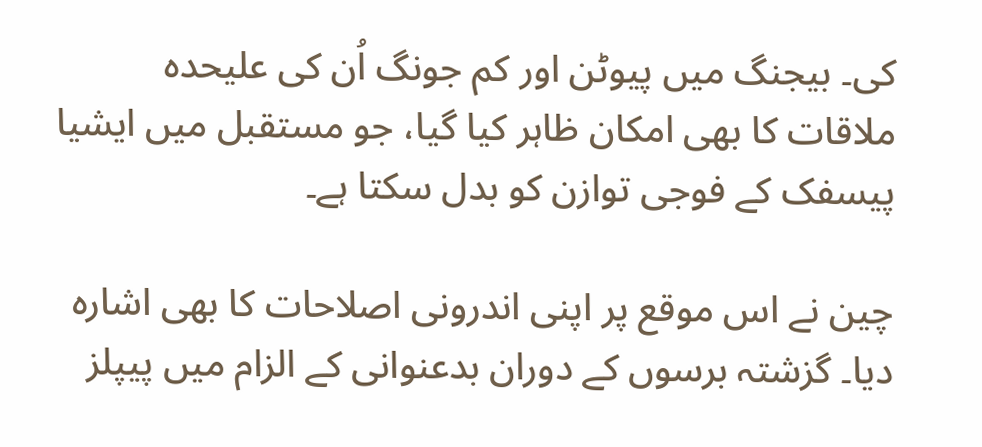کی۔ بیجنگ میں پیوٹن اور کم جونگ اُن کی علیحدہ ملاقات کا بھی امکان ظاہر کیا گیا، جو مستقبل میں ایشیا پیسفک کے فوجی توازن کو بدل سکتا ہے۔

چین نے اس موقع پر اپنی اندرونی اصلاحات کا بھی اشارہ دیا۔ گزشتہ برسوں کے دوران بدعنوانی کے الزام میں پیپلز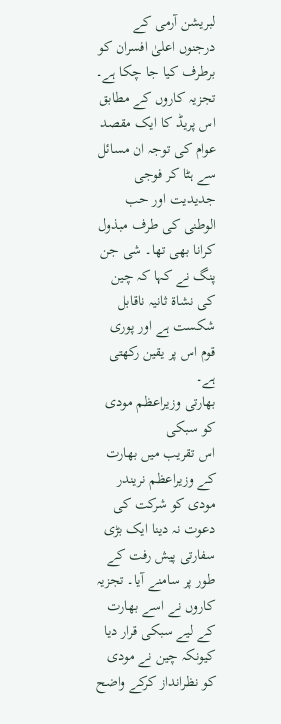لبریشن آرمی کے درجنوں اعلیٰ افسران کو برطرف کیا جا چکا ہے۔ تجزیہ کاروں کے مطابق اس پریڈ کا ایک مقصد عوام کی توجہ ان مسائل سے ہٹا کر فوجی جدیدیت اور حب الوطنی کی طرف مبذول کرانا بھی تھا۔ شی جن پنگ نے کہا کہ چین کی نشاۃ ثانیہ ناقابل شکست ہے اور پوری قوم اس پر یقین رکھتی ہے۔
بھارتی وزیراعظم مودی کو سبکی
اس تقریب میں بھارت کے وزیراعظم نریندر مودی کو شرکت کی دعوت نہ دینا ایک بڑی سفارتی پیش رفت کے طور پر سامنے آیا۔ تجزیہ کاروں نے اسے بھارت کے لیے سبکی قرار دیا کیونکہ چین نے مودی کو نظرانداز کرکے واضح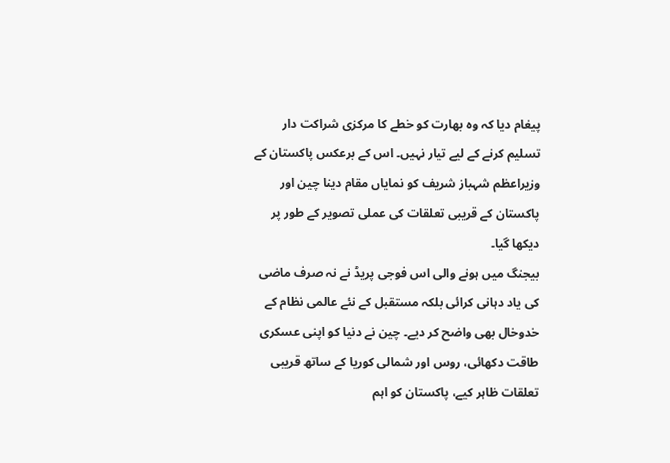پیغام دیا کہ وہ بھارت کو خطے کا مرکزی شراکت دار تسلیم کرنے کے لیے تیار نہیں۔ اس کے برعکس پاکستان کے وزیراعظم شہباز شریف کو نمایاں مقام دینا چین اور پاکستان کے قریبی تعلقات کی عملی تصویر کے طور پر دیکھا گیا۔
بیجنگ میں ہونے والی اس فوجی پریڈ نے نہ صرف ماضی کی یاد دہانی کرائی بلکہ مستقبل کے نئے عالمی نظام کے خدوخال بھی واضح کر دیے۔ چین نے دنیا کو اپنی عسکری طاقت دکھائی، روس اور شمالی کوریا کے ساتھ قریبی تعلقات ظاہر کیے، پاکستان کو اہم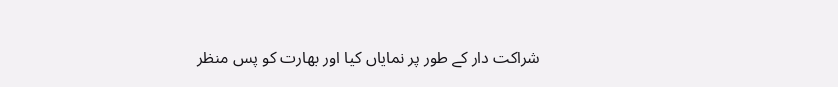شراکت دار کے طور پر نمایاں کیا اور بھارت کو پس منظر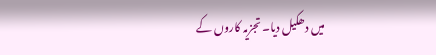میں دھکیل دیا۔ تجزیہ کاروں کے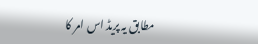مطابق یہ پریڈ اس امر کا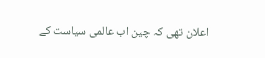اعلان تھی کہ چین اب عالمی سیاست کے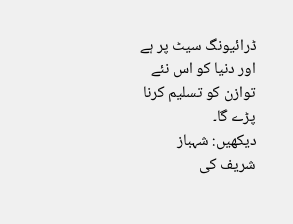ڈرائیونگ سیٹ پر ہے اور دنیا کو اس نئے توازن کو تسلیم کرنا پڑے گا۔
دیکھیں: شہباز شریف کی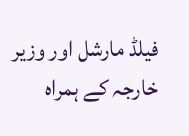فیلڈ مارشل اور وزیر خارجہ کے ہمراہ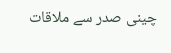چینی صدر سے ملاقات